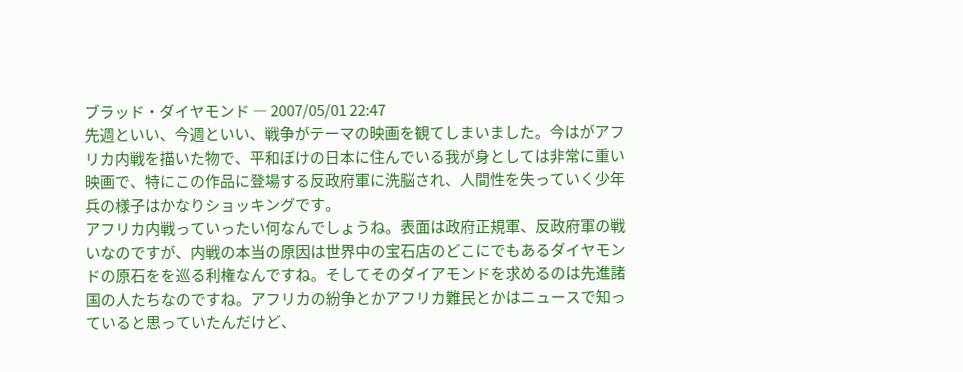ブラッド・ダイヤモンド ― 2007/05/01 22:47
先週といい、今週といい、戦争がテーマの映画を観てしまいました。今はがアフリカ内戦を描いた物で、平和ぼけの日本に住んでいる我が身としては非常に重い映画で、特にこの作品に登場する反政府軍に洗脳され、人間性を失っていく少年兵の様子はかなりショッキングです。
アフリカ内戦っていったい何なんでしょうね。表面は政府正規軍、反政府軍の戦いなのですが、内戦の本当の原因は世界中の宝石店のどこにでもあるダイヤモンドの原石をを巡る利権なんですね。そしてそのダイアモンドを求めるのは先進諸国の人たちなのですね。アフリカの紛争とかアフリカ難民とかはニュースで知っていると思っていたんだけど、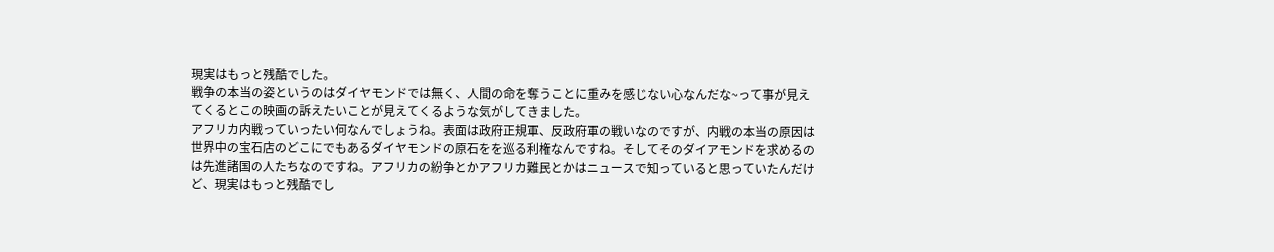現実はもっと残酷でした。
戦争の本当の姿というのはダイヤモンドでは無く、人間の命を奪うことに重みを感じない心なんだな~って事が見えてくるとこの映画の訴えたいことが見えてくるような気がしてきました。
アフリカ内戦っていったい何なんでしょうね。表面は政府正規軍、反政府軍の戦いなのですが、内戦の本当の原因は世界中の宝石店のどこにでもあるダイヤモンドの原石をを巡る利権なんですね。そしてそのダイアモンドを求めるのは先進諸国の人たちなのですね。アフリカの紛争とかアフリカ難民とかはニュースで知っていると思っていたんだけど、現実はもっと残酷でし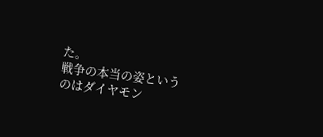た。
戦争の本当の姿というのはダイヤモン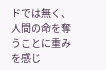ドでは無く、人間の命を奪うことに重みを感じ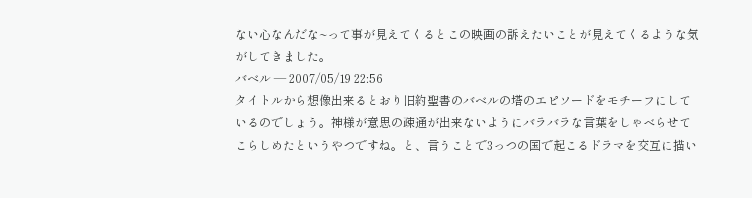ない心なんだな~って事が見えてくるとこの映画の訴えたいことが見えてくるような気がしてきました。
バベル ― 2007/05/19 22:56
タイトルから想像出来るとおり旧約聖書のバベルの塔のエピソードをモチーフにしているのでしょう。神様が意思の疎通が出来ないようにバラバラな言葉をしゃべらせてこらしめたというやつですね。と、言うことで3っつの国で起こるドラマを交互に描い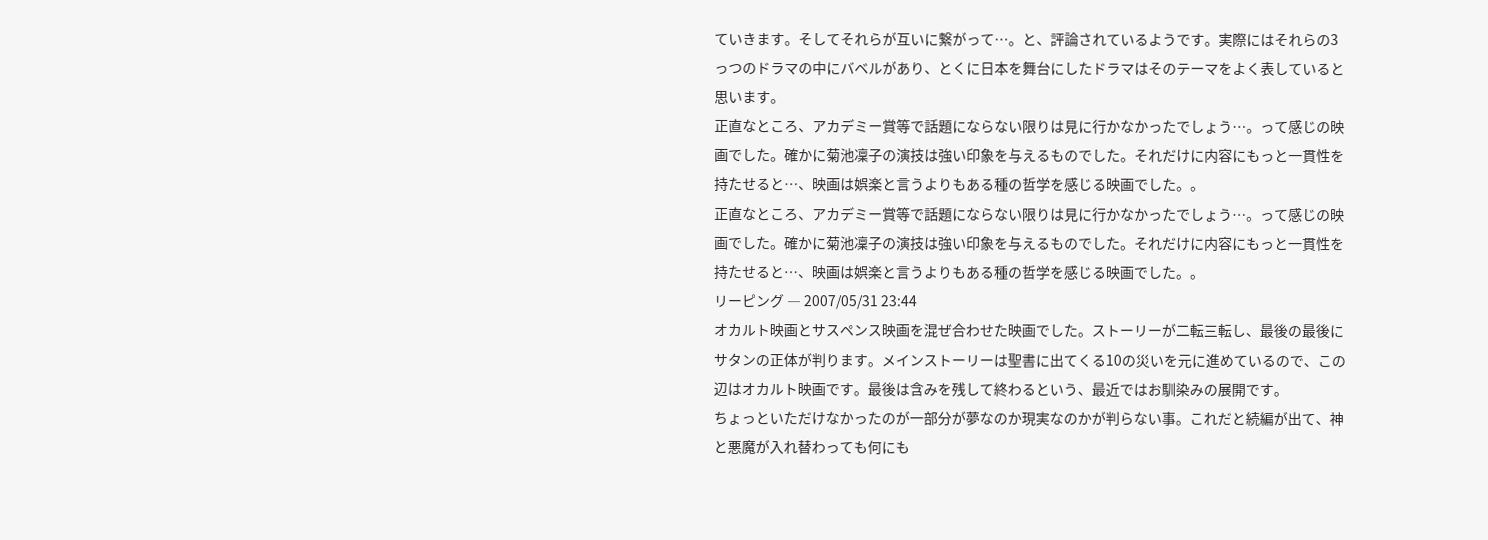ていきます。そしてそれらが互いに繋がって…。と、評論されているようです。実際にはそれらの3っつのドラマの中にバベルがあり、とくに日本を舞台にしたドラマはそのテーマをよく表していると思います。
正直なところ、アカデミー賞等で話題にならない限りは見に行かなかったでしょう…。って感じの映画でした。確かに菊池凜子の演技は強い印象を与えるものでした。それだけに内容にもっと一貫性を持たせると…、映画は娯楽と言うよりもある種の哲学を感じる映画でした。。
正直なところ、アカデミー賞等で話題にならない限りは見に行かなかったでしょう…。って感じの映画でした。確かに菊池凜子の演技は強い印象を与えるものでした。それだけに内容にもっと一貫性を持たせると…、映画は娯楽と言うよりもある種の哲学を感じる映画でした。。
リーピング ― 2007/05/31 23:44
オカルト映画とサスペンス映画を混ぜ合わせた映画でした。ストーリーが二転三転し、最後の最後にサタンの正体が判ります。メインストーリーは聖書に出てくる10の災いを元に進めているので、この辺はオカルト映画です。最後は含みを残して終わるという、最近ではお馴染みの展開です。
ちょっといただけなかったのが一部分が夢なのか現実なのかが判らない事。これだと続編が出て、神と悪魔が入れ替わっても何にも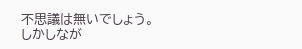不思議は無いでしょう。
しかしなが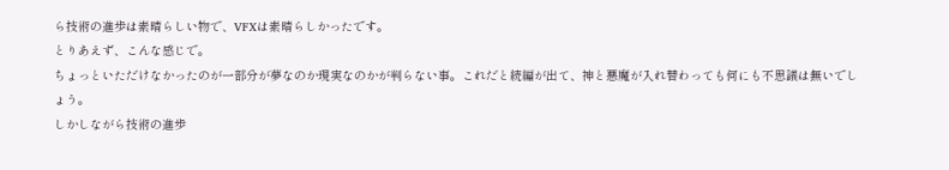ら技術の進歩は素晴らしい物で、VFXは素晴らしかったです。
とりあえず、こんな感じで。
ちょっといただけなかったのが一部分が夢なのか現実なのかが判らない事。これだと続編が出て、神と悪魔が入れ替わっても何にも不思議は無いでしょう。
しかしながら技術の進歩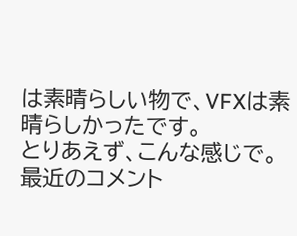は素晴らしい物で、VFXは素晴らしかったです。
とりあえず、こんな感じで。
最近のコメント